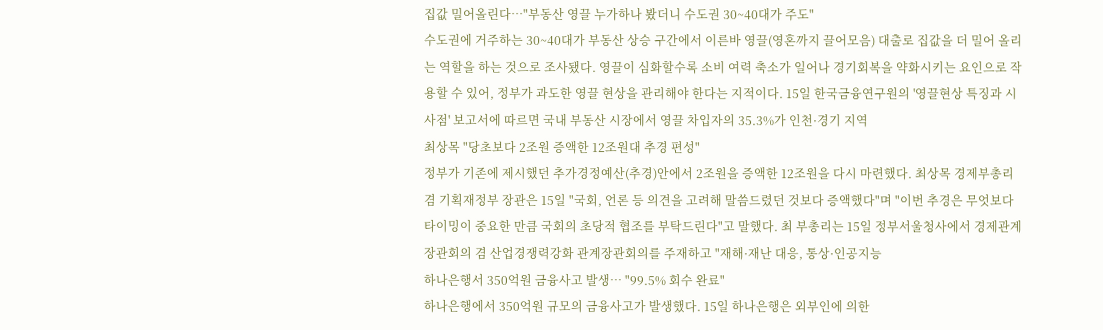집값 밀어올린다…"부동산 영끌 누가하나 봤더니 수도권 30~40대가 주도"
수도권에 거주하는 30~40대가 부동산 상승 구간에서 이른바 영끌(영혼까지 끌어모음) 대출로 집값을 더 밀어 올리는 역할을 하는 것으로 조사됐다. 영끌이 심화할수록 소비 여력 축소가 일어나 경기회복을 약화시키는 요인으로 작용할 수 있어, 정부가 과도한 영끌 현상을 관리해야 한다는 지적이다. 15일 한국금융연구원의 '영끌현상 특징과 시사점' 보고서에 따르면 국내 부동산 시장에서 영끌 차입자의 35.3%가 인천·경기 지역
최상목 "당초보다 2조원 증액한 12조원대 추경 편성"
정부가 기존에 제시했던 추가경정예산(추경)안에서 2조원을 증액한 12조원을 다시 마련했다. 최상목 경제부총리 겸 기획재정부 장관은 15일 "국회, 언론 등 의견을 고려해 말씀드렸던 것보다 증액했다"며 "이번 추경은 무엇보다 타이밍이 중요한 만큼 국회의 초당적 협조를 부탁드린다"고 말했다. 최 부총리는 15일 정부서울청사에서 경제관계장관회의 겸 산업경쟁력강화 관계장관회의를 주재하고 "재해·재난 대응, 통상·인공지능
하나은행서 350억원 금융사고 발생… "99.5% 회수 완료"
하나은행에서 350억원 규모의 금융사고가 발생했다. 15일 하나은행은 외부인에 의한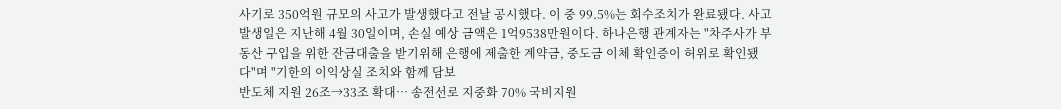사기로 350억원 규모의 사고가 발생했다고 전날 공시했다. 이 중 99.5%는 회수조치가 완료됐다. 사고 발생일은 지난해 4월 30일이며, 손실 예상 금액은 1억9538만원이다. 하나은행 관계자는 "차주사가 부동산 구입을 위한 잔금대출을 받기위해 은행에 제출한 계약금, 중도금 이체 확인증이 허위로 확인됐다"며 "기한의 이익상실 조치와 함께 담보
반도체 지원 26조→33조 확대… 송전선로 지중화 70% 국비지원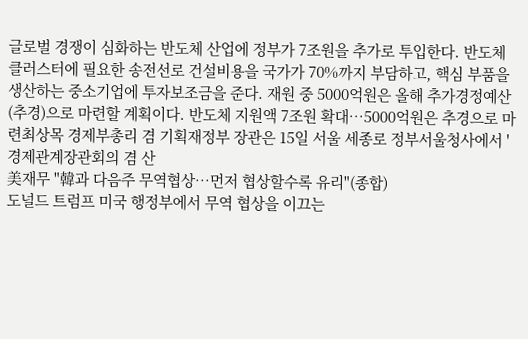글로벌 경쟁이 심화하는 반도체 산업에 정부가 7조원을 추가로 투입한다. 반도체 클러스터에 필요한 송전선로 건설비용을 국가가 70%까지 부담하고, 핵심 부품을 생산하는 중소기업에 투자보조금을 준다. 재원 중 5000억원은 올해 추가경정예산(추경)으로 마련할 계획이다. 반도체 지원액 7조원 확대…5000억원은 추경으로 마련최상목 경제부총리 겸 기획재정부 장관은 15일 서울 세종로 정부서울청사에서 '경제관계장관회의 겸 산
美재무 "韓과 다음주 무역협상…먼저 협상할수록 유리"(종합)
도널드 트럼프 미국 행정부에서 무역 협상을 이끄는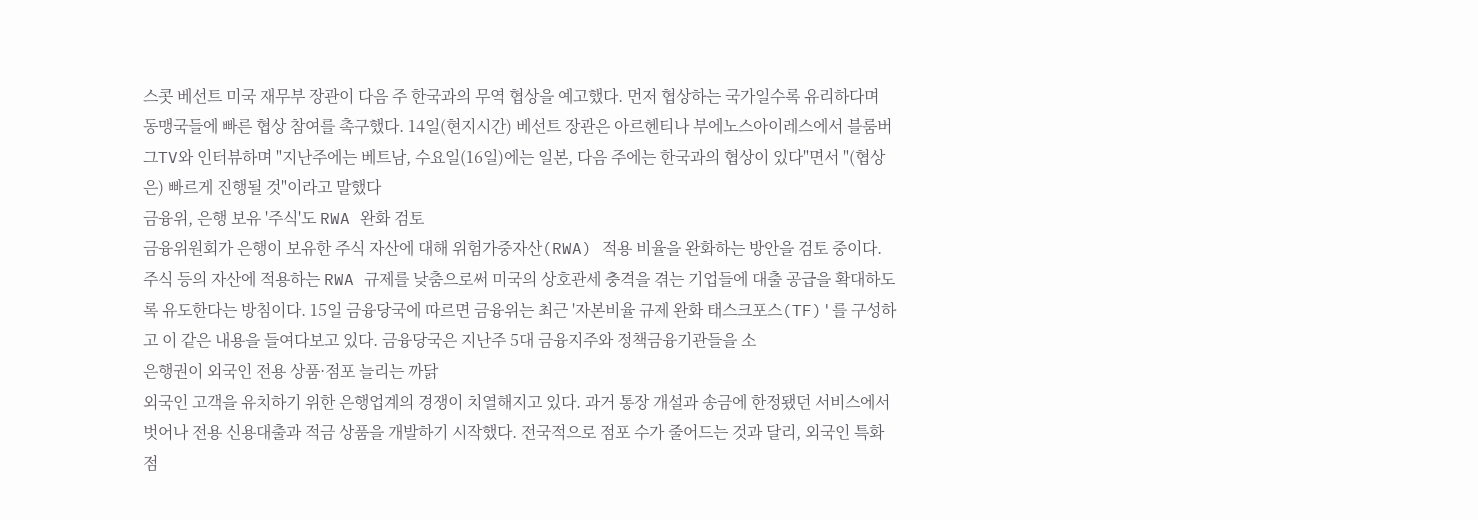스콧 베선트 미국 재무부 장관이 다음 주 한국과의 무역 협상을 예고했다. 먼저 협상하는 국가일수록 유리하다며 동맹국들에 빠른 협상 참여를 촉구했다. 14일(현지시간) 베선트 장관은 아르헨티나 부에노스아이레스에서 블룸버그TV와 인터뷰하며 "지난주에는 베트남, 수요일(16일)에는 일본, 다음 주에는 한국과의 협상이 있다"면서 "(협상은) 빠르게 진행될 것"이라고 말했다
금융위, 은행 보유 '주식'도 RWA 완화 검토
금융위원회가 은행이 보유한 주식 자산에 대해 위험가중자산(RWA) 적용 비율을 완화하는 방안을 검토 중이다. 주식 등의 자산에 적용하는 RWA 규제를 낮춤으로써 미국의 상호관세 충격을 겪는 기업들에 대출 공급을 확대하도록 유도한다는 방침이다. 15일 금융당국에 따르면 금융위는 최근 '자본비율 규제 완화 태스크포스(TF)'를 구성하고 이 같은 내용을 들여다보고 있다. 금융당국은 지난주 5대 금융지주와 정책금융기관들을 소
은행권이 외국인 전용 상품·점포 늘리는 까닭
외국인 고객을 유치하기 위한 은행업계의 경쟁이 치열해지고 있다. 과거 통장 개설과 송금에 한정됐던 서비스에서 벗어나 전용 신용대출과 적금 상품을 개발하기 시작했다. 전국적으로 점포 수가 줄어드는 것과 달리, 외국인 특화 점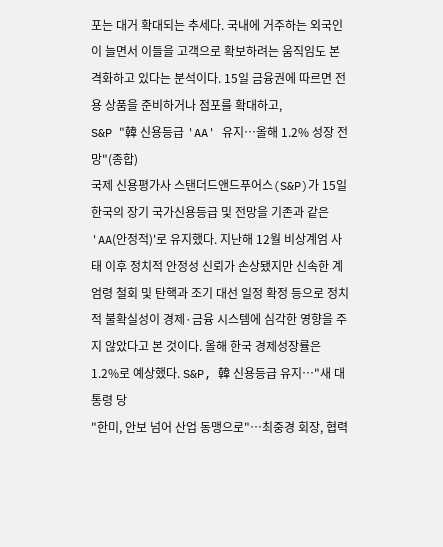포는 대거 확대되는 추세다. 국내에 거주하는 외국인이 늘면서 이들을 고객으로 확보하려는 움직임도 본격화하고 있다는 분석이다. 15일 금융권에 따르면 전용 상품을 준비하거나 점포를 확대하고,
S&P "韓 신용등급 'AA' 유지…올해 1.2% 성장 전망"(종합)
국제 신용평가사 스탠더드앤드푸어스(S&P)가 15일 한국의 장기 국가신용등급 및 전망을 기존과 같은 'AA(안정적)'로 유지했다. 지난해 12월 비상계엄 사태 이후 정치적 안정성 신뢰가 손상됐지만 신속한 계엄령 철회 및 탄핵과 조기 대선 일정 확정 등으로 정치적 불확실성이 경제·금융 시스템에 심각한 영향을 주지 않았다고 본 것이다. 올해 한국 경제성장률은 1.2%로 예상했다. S&P, 韓 신용등급 유지…"새 대통령 당
"한미, 안보 넘어 산업 동맹으로"…최중경 회장, 협력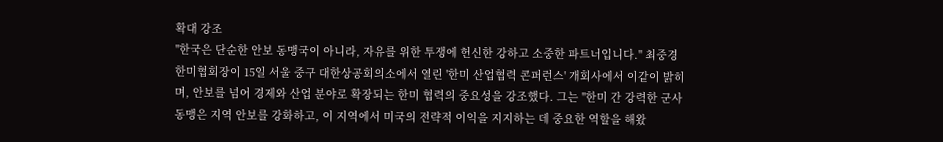확대 강조
"한국은 단순한 안보 동맹국이 아니라, 자유를 위한 투쟁에 헌신한 강하고 소중한 파트너입니다." 최중경 한미협회장이 15일 서울 중구 대한상공회의소에서 열린 '한미 산업협력 콘퍼런스' 개회사에서 이같이 밝히며, 안보를 넘어 경제와 산업 분야로 확장되는 한미 협력의 중요성을 강조했다. 그는 "한미 간 강력한 군사 동맹은 지역 안보를 강화하고, 이 지역에서 미국의 전략적 이익을 지지하는 데 중요한 역할을 해왔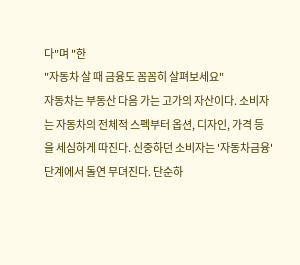다"며 "한
"자동차 살 때 금융도 꼼꼼히 살펴보세요"
자동차는 부동산 다음 가는 고가의 자산이다. 소비자는 자동차의 전체적 스펙부터 옵션, 디자인, 가격 등을 세심하게 따진다. 신중하던 소비자는 '자동차금융' 단계에서 돌연 무뎌진다. 단순하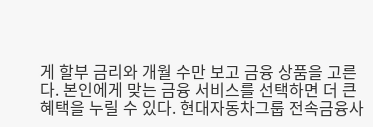게 할부 금리와 개월 수만 보고 금융 상품을 고른다. 본인에게 맞는 금융 서비스를 선택하면 더 큰 혜택을 누릴 수 있다. 현대자동차그룹 전속금융사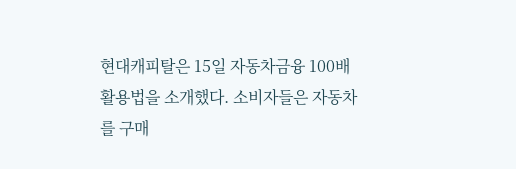현대캐피탈은 15일 자동차금융 100배 활용법을 소개했다. 소비자들은 자동차를 구매